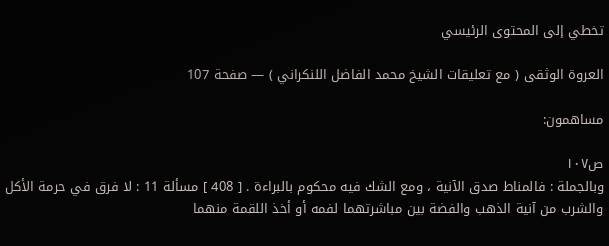تخطي إلى المحتوى الرئيسي

العروة الوثقى ( مع تعليقات الشيخ محمد الفاضل اللنكراني ) — صفحة 107

مساهمون:

ص١٠٧
وبالجملة : فالمناط صدق الآنية ، ومع الشك فيه محكوم بالبراءة . [ 408 ] مسألة 11 : لا فرق في حرمة الأكل والشرب من آنية الذهب والفضة بين مباشرتهما لفمه أو أخذ اللقمة منهما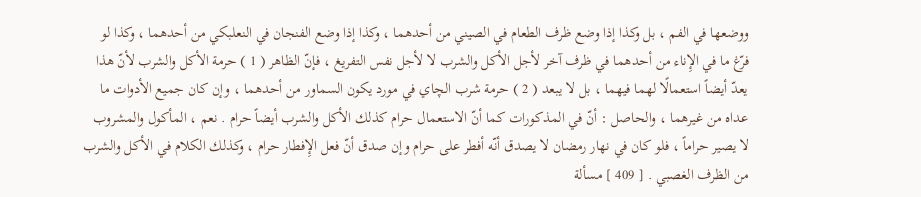ووضعها في الفم ، بل وكذا إذا وضع ظرف الطعام في الصيني من أحدهما ، وكذا إذا وضع الفنجان في النعلبكي من أحدهما ، وكذا لو فرّغ ما في الإِناء من أحدهما في ظرف آخر لأجل الأكل والشرب لا لأجل نفس التفريغ ، فإنّ الظاهر ( 1 ) حرمة الأكل والشرب لأنّ هذا يعدّ أيضاً استعمالًا لهما فيهما ، بل لا يبعد ( 2 ) حرمة شرب الچاي في مورد يكون السماور من أحدهما ، وإن كان جميع الأدوات ما عداه من غيرهما ، والحاصل : أنّ في المذكورات كما أنّ الاستعمال حرام كذلك الأكل والشرب أيضاً حرام . نعم ، المأكول والمشروب لا يصير حراماً ، فلو كان في نهار رمضان لا يصدق أنّه أفطر على حرام وإن صدق أنّ فعل الإِفطار حرام ، وكذلك الكلام في الأكل والشرب من الظرف الغصبي . [ 409 ] مسألة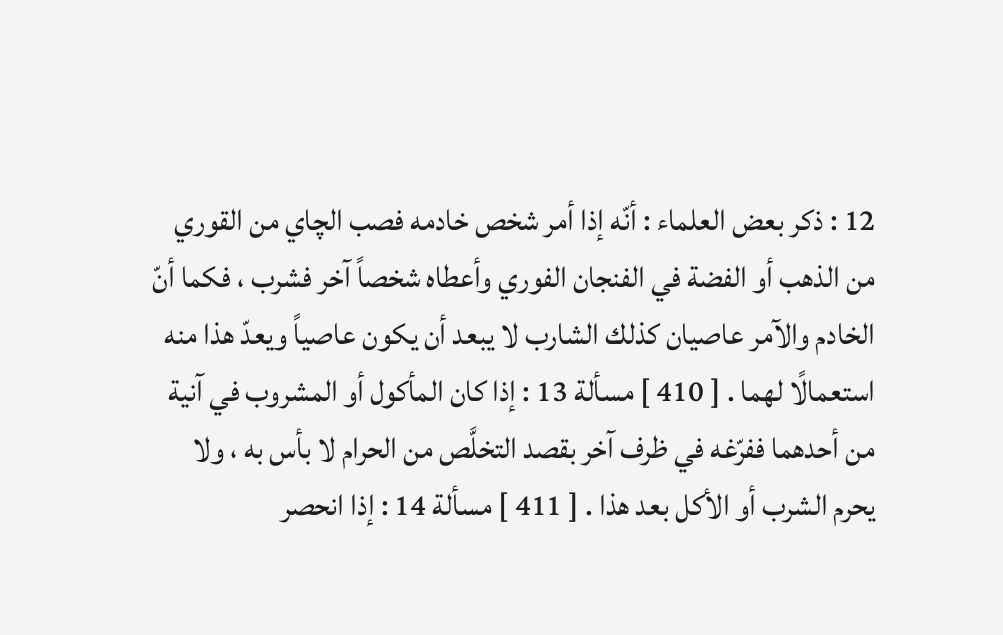12 : ذكر بعض العلماء : أنّه إذا أمر شخص خادمه فصب الچاي من القوري من الذهب أو الفضة في الفنجان الفوري وأعطاه شخصاً آخر فشرب ، فكما أنّ الخادم والآمر عاصيان كذلك الشارب لا يبعد أن يكون عاصياً ويعدّ هذا منه استعمالًا لهما . [ 410 ] مسألة 13 : إذا كان المأكول أو المشروب في آنية من أحدهما ففرّغه في ظرف آخر بقصد التخلَّص من الحرام لا بأس به ، ولا يحرم الشرب أو الأكل بعد هذا . [ 411 ] مسألة 14 : إذا انحصر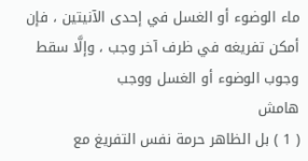ماء الوضوء أو الغسل في إحدى الآنيتين ، فإن أمكن تفريغه في ظرف آخر وجب ، وإلَّا سقط وجوب الوضوء أو الغسل ووجب
هامش
( 1 ) بل الظاهر حرمة نفس التفريغ مع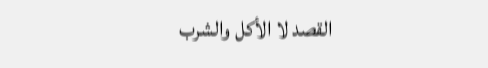القصد لا الأكل والشرب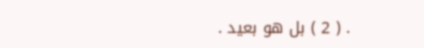. ( 2 ) بل هو بعيد .